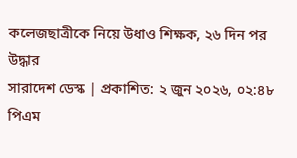কলেজছাত্রীকে নিয়ে উধাও শিক্ষক, ২৬ দিন পর উদ্ধার
সারাদেশ ডেস্ক | প্রকাশিত: ২ জুন ২০২৬, ০২:৪৮ পিএম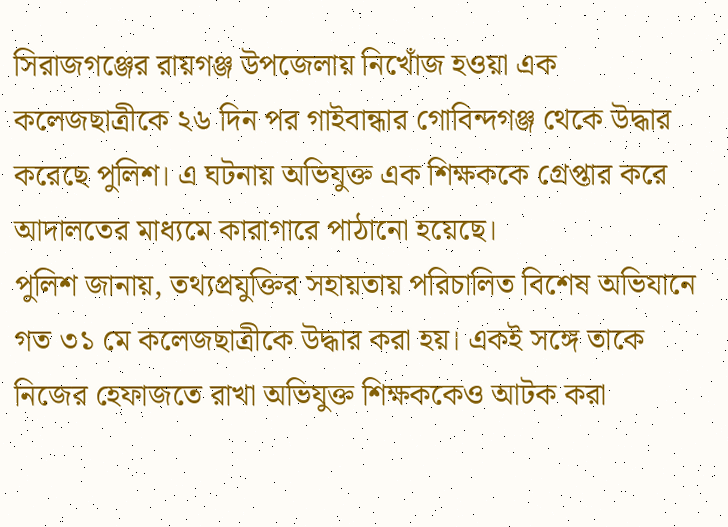সিরাজগঞ্জের রায়গঞ্জ উপজেলায় নিখোঁজ হওয়া এক কলেজছাত্রীকে ২৬ দিন পর গাইবান্ধার গোবিন্দগঞ্জ থেকে উদ্ধার করেছে পুলিশ। এ ঘটনায় অভিযুক্ত এক শিক্ষককে গ্রেপ্তার করে আদালতের মাধ্যমে কারাগারে পাঠানো হয়েছে।
পুলিশ জানায়, তথ্যপ্রযুক্তির সহায়তায় পরিচালিত বিশেষ অভিযানে গত ৩১ মে কলেজছাত্রীকে উদ্ধার করা হয়। একই সঙ্গে তাকে নিজের হেফাজতে রাখা অভিযুক্ত শিক্ষককেও আটক করা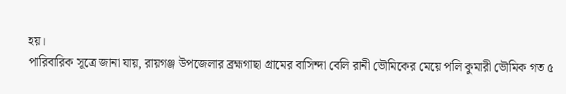হয়।
পারিবারিক সূত্রে জানা যায়, রায়গঞ্জ উপজেলার ব্রহ্মগাছা গ্রামের বাসিন্দা বেলি রানী ভৌমিকের মেয়ে পলি কুমারী ভৌমিক গত ৫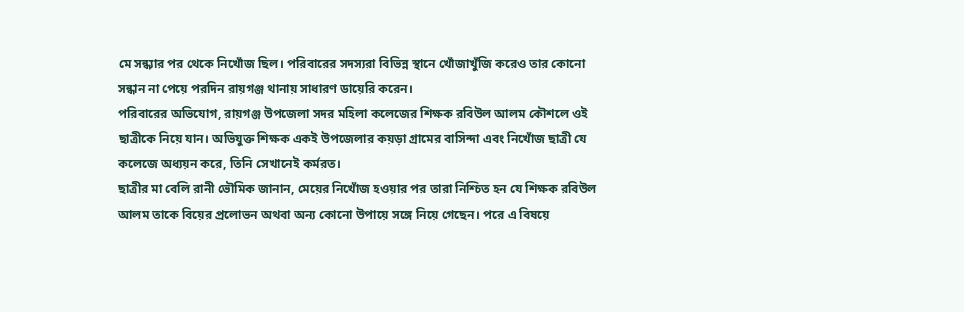মে সন্ধ্যার পর থেকে নিখোঁজ ছিল। পরিবারের সদস্যরা বিভিন্ন স্থানে খোঁজাখুঁজি করেও তার কোনো সন্ধান না পেয়ে পরদিন রায়গঞ্জ থানায় সাধারণ ডায়েরি করেন।
পরিবারের অভিযোগ, রায়গঞ্জ উপজেলা সদর মহিলা কলেজের শিক্ষক রবিউল আলম কৌশলে ওই ছাত্রীকে নিয়ে যান। অভিযুক্ত শিক্ষক একই উপজেলার কয়ড়া গ্রামের বাসিন্দা এবং নিখোঁজ ছাত্রী যে কলেজে অধ্যয়ন করে, তিনি সেখানেই কর্মরত।
ছাত্রীর মা বেলি রানী ভৌমিক জানান, মেয়ের নিখোঁজ হওয়ার পর তারা নিশ্চিত হন যে শিক্ষক রবিউল আলম তাকে বিয়ের প্রলোভন অথবা অন্য কোনো উপায়ে সঙ্গে নিয়ে গেছেন। পরে এ বিষয়ে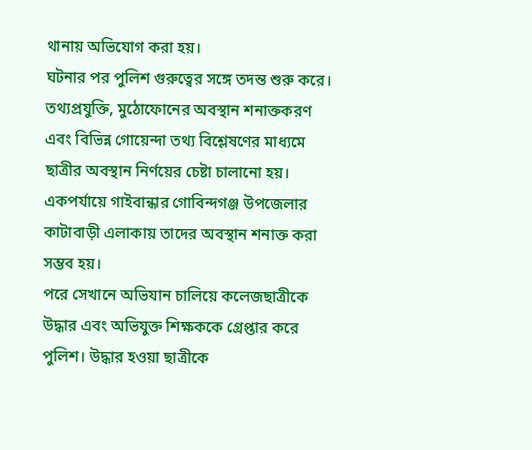থানায় অভিযোগ করা হয়।
ঘটনার পর পুলিশ গুরুত্বের সঙ্গে তদন্ত শুরু করে। তথ্যপ্রযুক্তি, মুঠোফোনের অবস্থান শনাক্তকরণ এবং বিভিন্ন গোয়েন্দা তথ্য বিশ্লেষণের মাধ্যমে ছাত্রীর অবস্থান নির্ণয়ের চেষ্টা চালানো হয়। একপর্যায়ে গাইবান্ধার গোবিন্দগঞ্জ উপজেলার কাটাবাড়ী এলাকায় তাদের অবস্থান শনাক্ত করা সম্ভব হয়।
পরে সেখানে অভিযান চালিয়ে কলেজছাত্রীকে উদ্ধার এবং অভিযুক্ত শিক্ষককে গ্রেপ্তার করে পুলিশ। উদ্ধার হওয়া ছাত্রীকে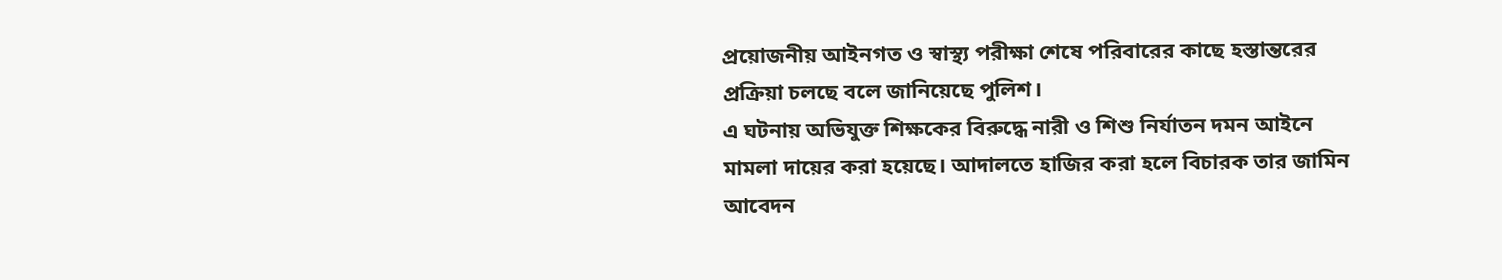প্রয়োজনীয় আইনগত ও স্বাস্থ্য পরীক্ষা শেষে পরিবারের কাছে হস্তান্তরের প্রক্রিয়া চলছে বলে জানিয়েছে পুলিশ।
এ ঘটনায় অভিযুক্ত শিক্ষকের বিরুদ্ধে নারী ও শিশু নির্যাতন দমন আইনে মামলা দায়ের করা হয়েছে। আদালতে হাজির করা হলে বিচারক তার জামিন আবেদন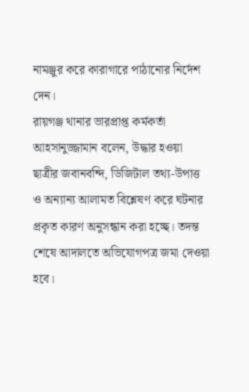নামঞ্জুর করে কারাগারে পাঠানোর নির্দেশ দেন।
রায়গঞ্জ থানার ভারপ্রাপ্ত কর্মকর্তা আহসানুজ্জামান বলেন, উদ্ধার হওয়া ছাত্রীর জবানবন্দি, ডিজিটাল তথ্য-উপাত্ত ও অন্যান্য আলামত বিশ্লেষণ করে ঘটনার প্রকৃত কারণ অনুসন্ধান করা হচ্ছে। তদন্ত শেষে আদালতে অভিযোগপত্র জমা দেওয়া হবে।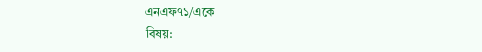এনএফ৭১/একে
বিষয়: